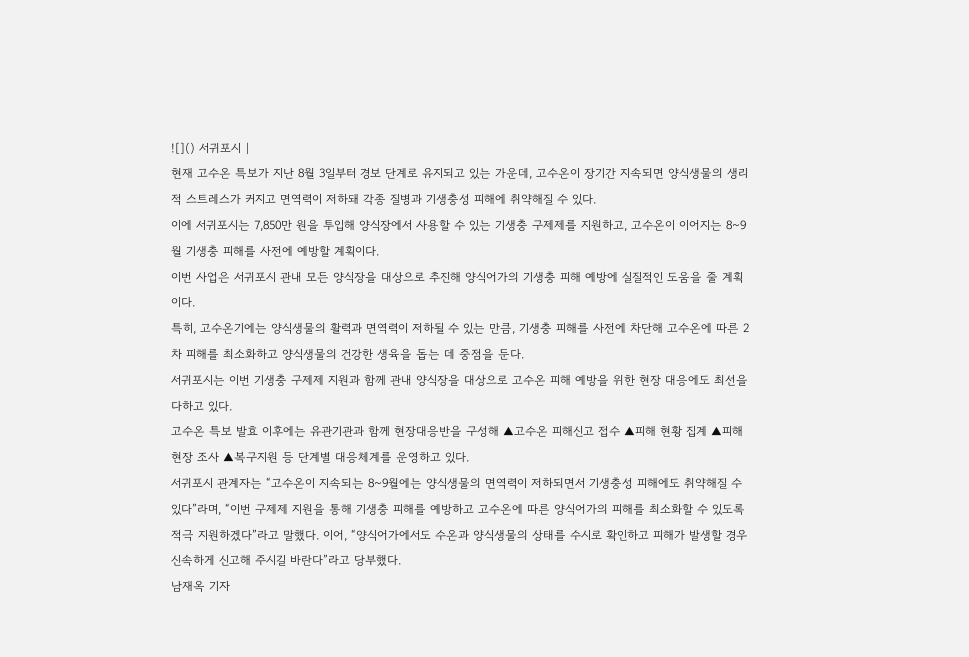![]() 서귀포시 |
현재 고수온 특보가 지난 8월 3일부터 경보 단계로 유지되고 있는 가운데, 고수온이 장기간 지속되면 양식생물의 생리적 스트레스가 커지고 면역력이 저하돼 각종 질병과 기생충성 피해에 취약해질 수 있다.
이에 서귀포시는 7,850만 원을 투입해 양식장에서 사용할 수 있는 기생충 구제제를 지원하고, 고수온이 이어지는 8~9월 기생충 피해를 사전에 예방할 계획이다.
이번 사업은 서귀포시 관내 모든 양식장을 대상으로 추진해 양식어가의 기생충 피해 예방에 실질적인 도움을 줄 계획이다.
특히, 고수온기에는 양식생물의 활력과 면역력이 저하될 수 있는 만큼, 기생충 피해를 사전에 차단해 고수온에 따른 2차 피해를 최소화하고 양식생물의 건강한 생육을 돕는 데 중점을 둔다.
서귀포시는 이번 기생충 구제제 지원과 함께 관내 양식장을 대상으로 고수온 피해 예방을 위한 현장 대응에도 최선을 다하고 있다.
고수온 특보 발효 이후에는 유관기관과 함께 현장대응반을 구성해 ▲고수온 피해신고 접수 ▲피해 현황 집계 ▲피해현장 조사 ▲복구지원 등 단계별 대응체계를 운영하고 있다.
서귀포시 관계자는 “고수온이 지속되는 8~9월에는 양식생물의 면역력이 저하되면서 기생충성 피해에도 취약해질 수 있다”라며, “이번 구제제 지원을 통해 기생충 피해를 예방하고 고수온에 따른 양식어가의 피해를 최소화할 수 있도록 적극 지원하겠다”라고 말했다. 이어, “양식어가에서도 수온과 양식생물의 상태를 수시로 확인하고 피해가 발생할 경우 신속하게 신고해 주시길 바란다”라고 당부했다.
남재옥 기자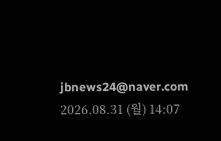jbnews24@naver.com
2026.08.31 (월) 14:07